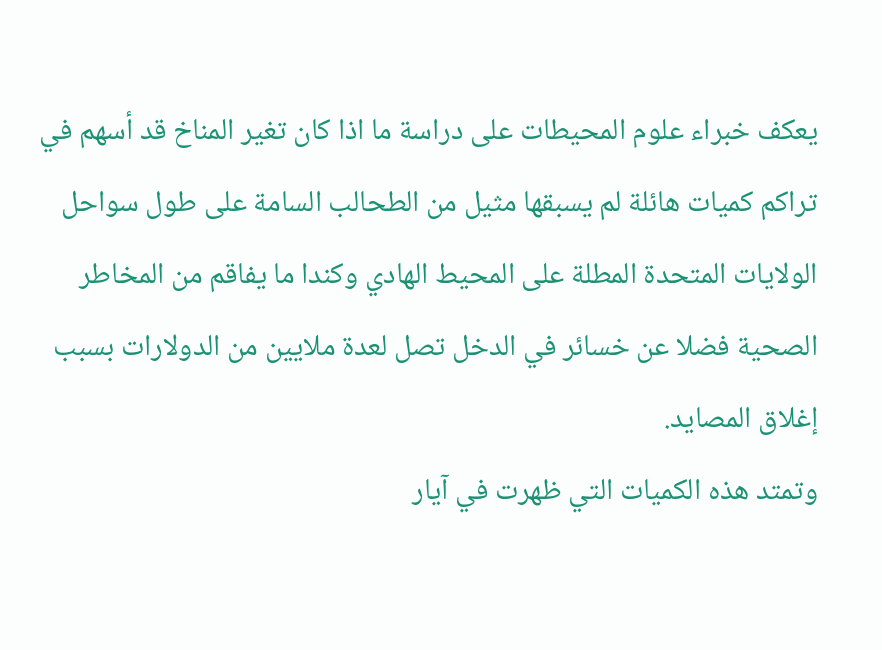يعكف خبراء علوم المحيطات على دراسة ما اذا كان تغير المناخ قد أسهم في تراكم كميات هائلة لم يسبقها مثيل من الطحالب السامة على طول سواحل الولايات المتحدة المطلة على المحيط الهادي وكندا ما يفاقم من المخاطر الصحية فضلا عن خسائر في الدخل تصل لعدة ملايين من الدولارات بسبب إغلاق المصايد.
وتمتد هذه الكميات التي ظهرت في آيار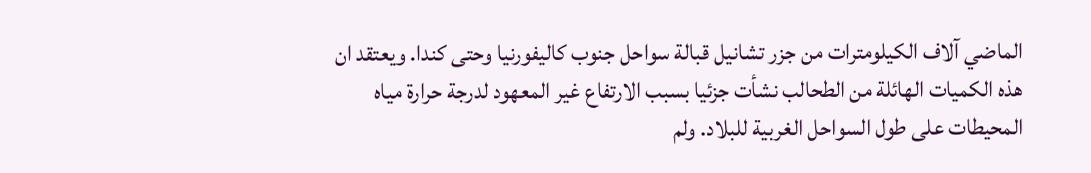الماضي آلاف الكيلومترات من جزر تشانيل قبالة سواحل جنوب كاليفورنيا وحتى كندا. ويعتقد ان هذه الكميات الهائلة من الطحالب نشأت جزئيا بسبب الارتفاع غير المعهود لدرجة حرارة مياه المحيطات على طول السواحل الغربية للبلاد. ولم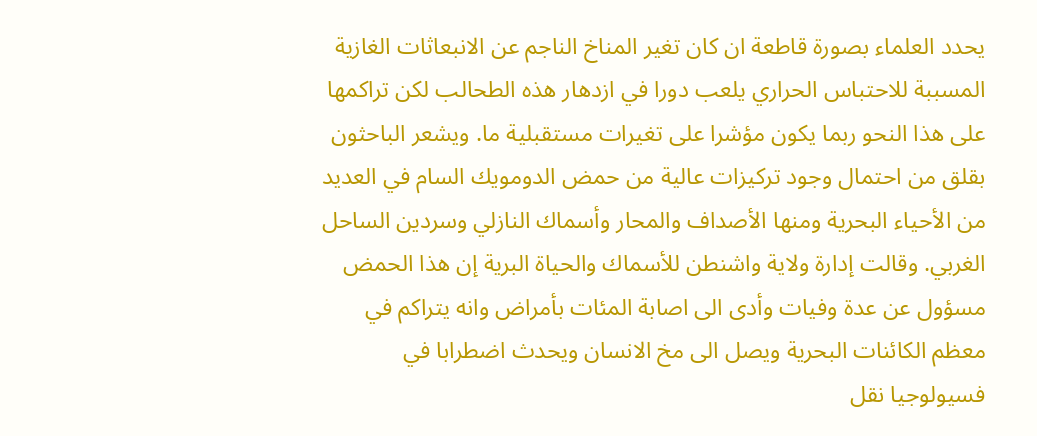يحدد العلماء بصورة قاطعة ان كان تغير المناخ الناجم عن الانبعاثات الغازية المسببة للاحتباس الحراري يلعب دورا في ازدهار هذه الطحالب لكن تراكمها على هذا النحو ربما يكون مؤشرا على تغيرات مستقبلية ما. ويشعر الباحثون بقلق من احتمال وجود تركيزات عالية من حمض الدومويك السام في العديد من الأحياء البحرية ومنها الأصداف والمحار وأسماك النازلي وسردين الساحل الغربي. وقالت إدارة ولاية واشنطن للأسماك والحياة البرية إن هذا الحمض مسؤول عن عدة وفيات وأدى الى اصابة المئات بأمراض وانه يتراكم في معظم الكائنات البحرية ويصل الى مخ الانسان ويحدث اضطرابا في فسيولوجيا نقل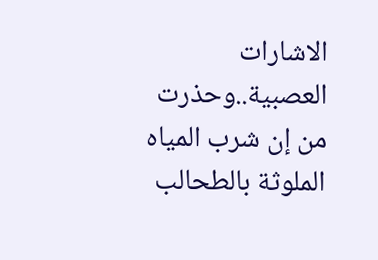الاشارات العصبية..وحذرت من إن شرب المياه الملوثة بالطحالب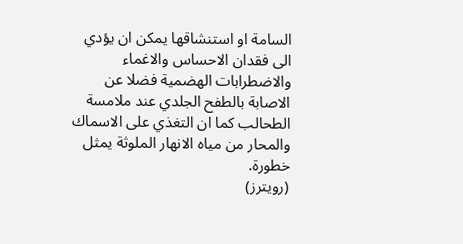السامة او استنشاقها يمكن ان يؤدي الى فقدان الاحساس والاغماء والاضطرابات الهضمية فضلا عن الاصابة بالطفح الجلدي عند ملامسة الطحالب كما ان التغذي على الاسماك والمحار من مياه الانهار الملوثة يمثل خطورة.
(رويترز)